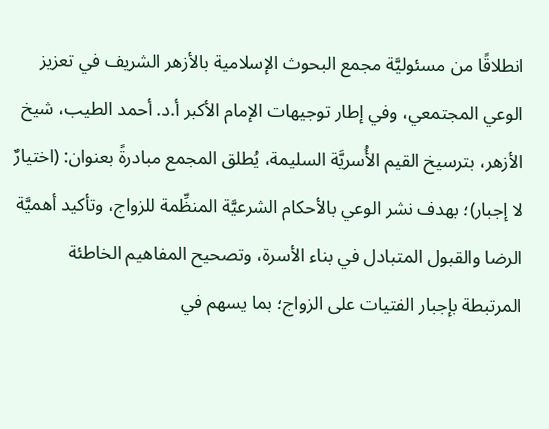انطلاقًا من مسئوليَّة مجمع البحوث الإسلامية بالأزهر الشريف في تعزيز الوعي المجتمعي، وفي إطار توجيهات الإمام الأكبر أ.د. أحمد الطيب، شيخ الأزهر، بترسيخ القيم الأُسريَّة السليمة، يُطلق المجمع مبادرةً بعنوان: (اختيارٌ لا إجبار)؛ بهدف نشر الوعي بالأحكام الشرعيَّة المنظِّمة للزواج، وتأكيد أهميَّة الرضا والقبول المتبادل في بناء الأسرة، وتصحيح المفاهيم الخاطئة المرتبطة بإجبار الفتيات على الزواج؛ بما يسهم في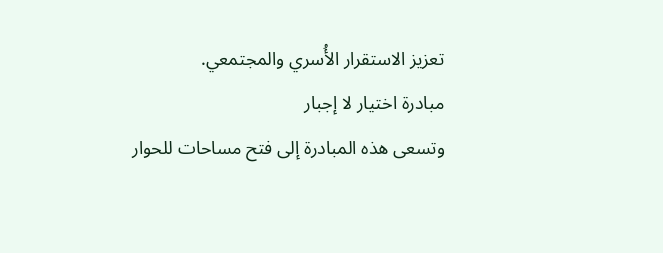تعزيز الاستقرار الأُسري والمجتمعي.
مبادرة اختيار لا إجبار
وتسعى هذه المبادرة إلى فتح مساحات للحوار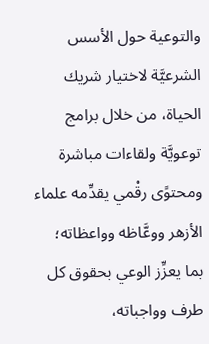والتوعية حول الأسس الشرعيَّة لاختيار شريك الحياة، من خلال برامج توعويَّة ولقاءات مباشرة ومحتوًى رقْمي يقدِّمه علماء الأزهر ووعَّاظه وواعظاته؛ بما يعزِّز الوعي بحقوق كل طرف وواجباته،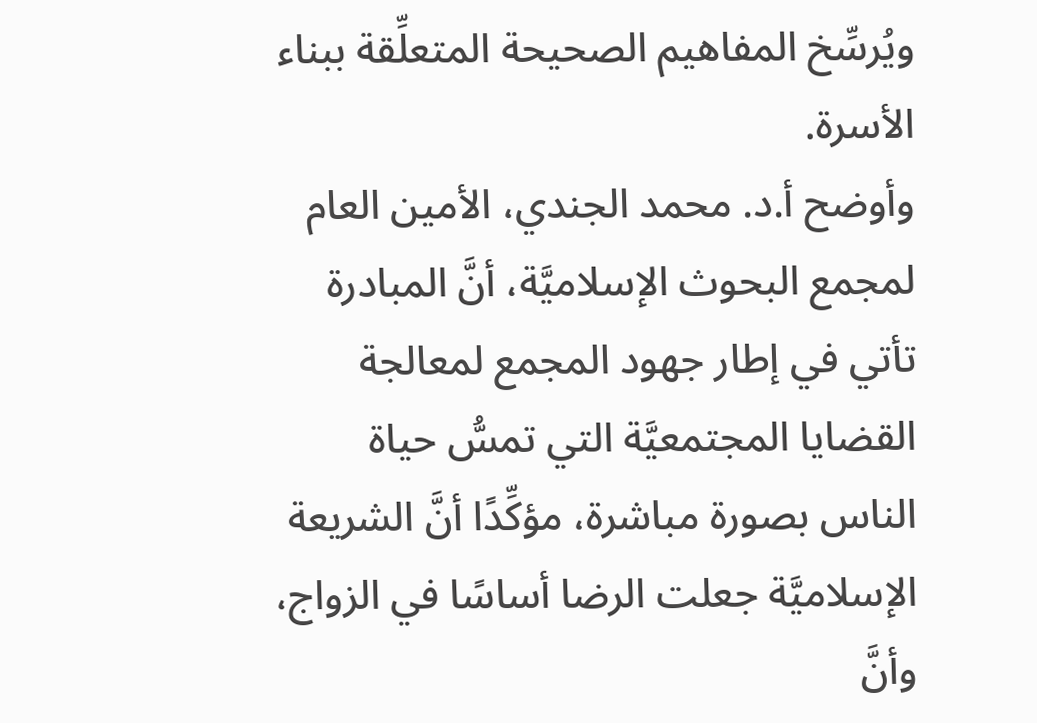ويُرسِّخ المفاهيم الصحيحة المتعلِّقة ببناء الأسرة.
وأوضح أ.د. محمد الجندي، الأمين العام لمجمع البحوث الإسلاميَّة، أنَّ المبادرة تأتي في إطار جهود المجمع لمعالجة القضايا المجتمعيَّة التي تمسُّ حياة الناس بصورة مباشرة، مؤكِّدًا أنَّ الشريعة الإسلاميَّة جعلت الرضا أساسًا في الزواج، وأنَّ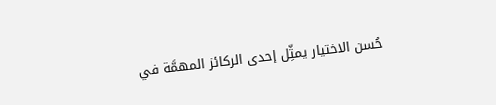حُسن الاختيار يمثِّل إحدى الركائز المهمَّة في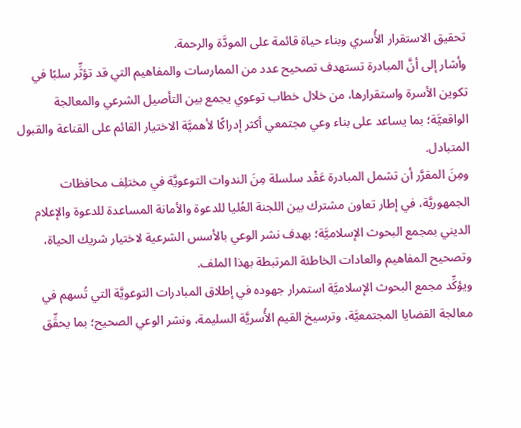تحقيق الاستقرار الأُسري وبناء حياة قائمة على المودَّة والرحمة.
وأشار إلى أنَّ المبادرة تستهدف تصحيح عدد من الممارسات والمفاهيم التي قد تؤثِّر سلبًا في تكوين الأسرة واستقرارها، من خلال خطاب توعوي يجمع بين التأصيل الشرعي والمعالجة الواقعيَّة؛ بما يساعد على بناء وعي مجتمعي أكثر إدراكًا لأهميَّة الاختيار القائم على القناعة والقبول المتبادل.
ومِنَ المقرَّر أن تشمل المبادرة عَقْد سلسلة مِنَ الندوات التوعويَّة في مختلِف محافظات الجمهوريَّة، في إطار تعاون مشترك بين اللجنة العُليا للدعوة والأمانة المساعدة للدعوة والإعلام الديني بمجمع البحوث الإسلاميَّة؛ بهدف نشر الوعي بالأسس الشرعية لاختيار شريك الحياة، وتصحيح المفاهيم والعادات الخاطئة المرتبطة بهذا الملف.
ويؤكِّد مجمع البحوث الإسلاميَّة استمرار جهوده في إطلاق المبادرات التوعويَّة التي تُسهم في معالجة القضايا المجتمعيَّة، وترسيخ القيم الأُسريَّة السليمة، ونشر الوعي الصحيح؛ بما يحقِّق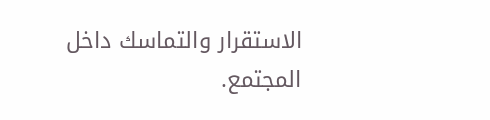الاستقرار والتماسك داخل المجتمع.